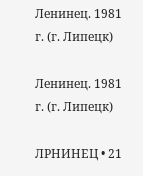Ленинец. 1981 г. (г. Липецк)

Ленинец. 1981 г. (г. Липецк)

ЛРНИНЕЦ • 21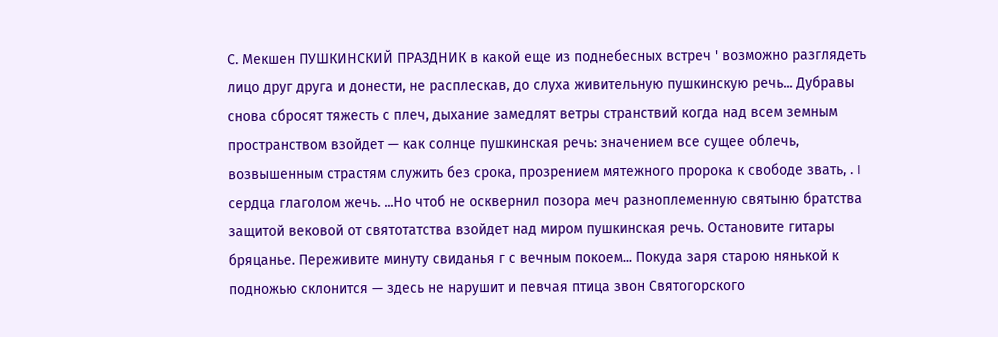С. Мекшен ПУШКИНСКИЙ ПРАЗДНИК в какой еще из поднебесных встреч ' возможно разглядеть лицо друг друга и донести, не расплескав, до слуха живительную пушкинскую речь... Дубравы снова сбросят тяжесть с плеч, дыхание замедлят ветры странствий когда над всем земным пространством взойдет — как солнце пушкинская речь: значением все сущее облечь, возвышенным страстям служить без срока, прозрением мятежного пророка к свободе звать, . I сердца глаголом жечь. ...Но чтоб не осквернил позора меч разноплеменную святыню братства защитой вековой от святотатства взойдет над миром пушкинская речь. Остановите гитары бряцанье. Переживите минуту свиданья г с вечным покоем... Покуда заря старою нянькой к подножью склонится — здесь не нарушит и певчая птица звон Святогорского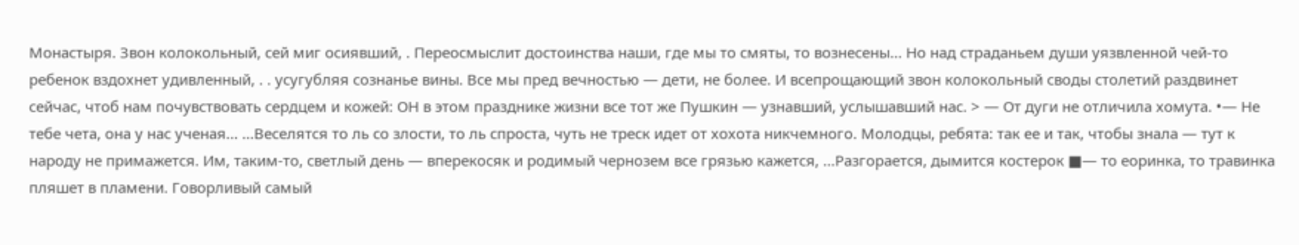Монастыря. Звон колокольный, сей миг осиявший, . Переосмыслит достоинства наши, где мы то смяты, то вознесены... Но над страданьем души уязвленной чей-то ребенок вздохнет удивленный, . . усугубляя сознанье вины. Все мы пред вечностью — дети, не более. И всепрощающий звон колокольный своды столетий раздвинет сейчас, чтоб нам почувствовать сердцем и кожей: ОН в этом празднике жизни все тот же Пушкин — узнавший, услышавший нас. > — От дуги не отличила хомута. •— Не тебе чета, она у нас ученая... ...Веселятся то ль со злости, то ль спроста, чуть не треск идет от хохота никчемного. Молодцы, ребята: так ее и так, чтобы знала — тут к народу не примажется. Им, таким-то, светлый день — вперекосяк и родимый чернозем все грязью кажется, ...Разгорается, дымится костерок ■— то еоринка, то травинка пляшет в пламени. Говорливый самый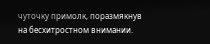чуточку примолк, поразмякнув на бесхитростном внимании.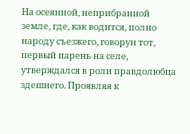На осеянной, неприбранной земле, где, как водится, полно народу съезжего, говорун тот, первый парень на селе, утверждался в роли правдолюбца здешнего. Проявляя к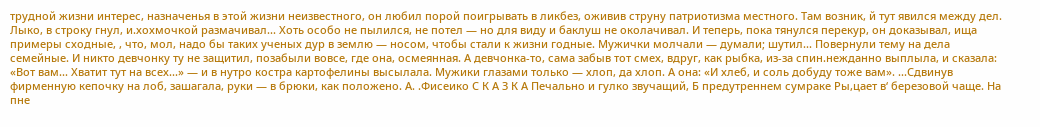трудной жизни интерес, назначенья в этой жизни неизвестного, он любил порой поигрывать в ликбез, оживив струну патриотизма местного. Там возник, й тут явился между дел. Лыко, в строку гнул, и.хохмочкой размачивал... Хоть особо не пылился, не потел — но для виду и баклуш не околачивал. И теперь, пока тянулся перекур, он доказывал, ища примеры сходные, , что, мол, надо бы таких ученых дур в землю — носом, чтобы стали к жизни годные. Мужички молчали — думали; шутил... Повернули тему на дела семейные. И никто девчонку ту не защитил, позабыли вовсе, где она, осмеянная. А девчонка-то, сама забыв тот смех, вдруг, как рыбка, из-за спин.нежданно выплыла, и сказала: «Вот вам... Хватит тут на всех...» — и в нутро костра картофелины высылала. Мужики глазами только — хлоп, да хлоп. А она: «И хлеб, и соль добуду тоже вам». ...Сдвинув фирменную кепочку на лоб, зашагала, руки — в брюки, как положено. А. .Фисеико С К А З К А Печально и гулко звучащий, Б предутреннем сумраке Ры,цает в‘ березовой чаще. На пне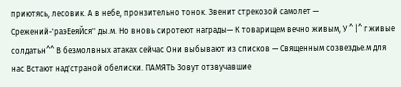приютясь, лесовик. А в небе, пронзительно тонок. Звенит стрекозой самолет — Срежений-'раэЕеяЙся'' ды.м. Но вновь сиротеют награды— К товарищем вечно живым, У ^ |^ г живые солдатьн^^ В безмолвных атаках сейчас Они выбывают из списков — Священным созвездье.м для нас Встают над'страной обелиски. ПАМЯТЬ Зовут отзвучавшие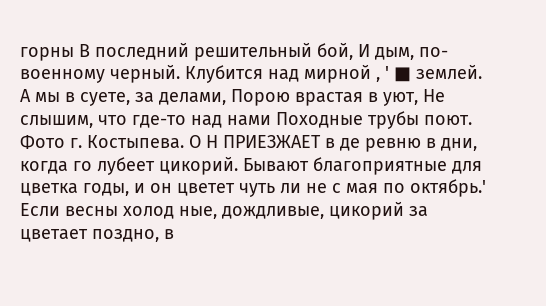горны В последний решительный бой, И дым, по-военному черный. Клубится над мирной , ' ■ землей. А мы в суете, за делами, Порою врастая в уют, Не слышим, что где-то над нами Походные трубы поют. Фото г. Костыпева. О Н ПРИЕЗЖАЕТ в де ревню в дни, когда го лубеет цикорий. Бывают благоприятные для цветка годы, и он цветет чуть ли не с мая по октябрь.' Если весны холод ные, дождливые, цикорий за цветает поздно, в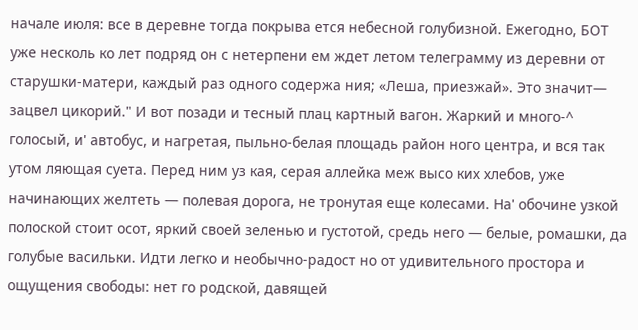начале июля: все в деревне тогда покрыва ется небесной голубизной. Ежегодно, БОТ уже несколь ко лет подряд он с нетерпени ем ждет летом телеграмму из деревни от старушки-матери, каждый раз одного содержа ния; «Леша, приезжай». Это значит— зацвел цикорий." И вот позади и тесный плац картный вагон. Жаркий и много-^ голосый, и' автобус, и нагретая, пыльно-белая площадь район ного центра, и вся так утом ляющая суета. Перед ним уз кая, серая аллейка меж высо ких хлебов, уже начинающих желтеть — полевая дорога, не тронутая еще колесами. На' обочине узкой полоской стоит осот, яркий своей зеленью и густотой, средь него — белые, ромашки, да голубые васильки. Идти легко и необычно-радост но от удивительного простора и ощущения свободы: нет го родской, давящей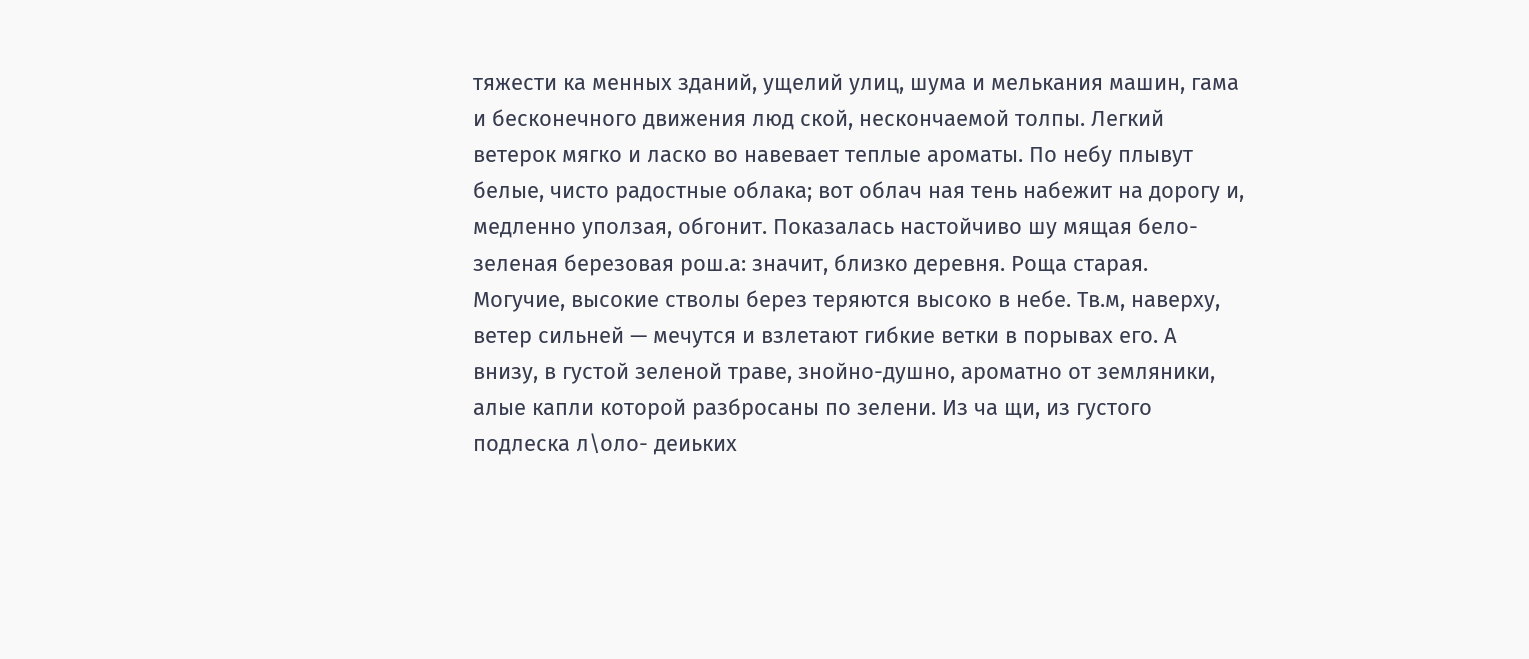тяжести ка менных зданий, ущелий улиц, шума и мелькания машин, гама и бесконечного движения люд ской, нескончаемой толпы. Легкий ветерок мягко и ласко во навевает теплые ароматы. По небу плывут белые, чисто радостные облака; вот облач ная тень набежит на дорогу и, медленно уползая, обгонит. Показалась настойчиво шу мящая бело-зеленая березовая рош.а: значит, близко деревня. Роща старая. Могучие, высокие стволы берез теряются высоко в небе. Тв.м, наверху, ветер сильней — мечутся и взлетают гибкие ветки в порывах его. А внизу, в густой зеленой траве, знойно-душно, ароматно от земляники, алые капли которой разбросаны по зелени. Из ча щи, из густого подлеска л\оло- деиьких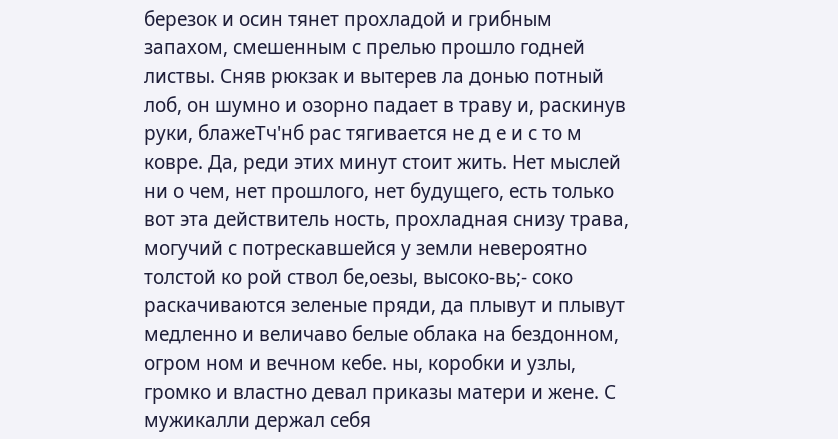березок и осин тянет прохладой и грибным запахом, смешенным с прелью прошло годней листвы. Сняв рюкзак и вытерев ла донью потный лоб, он шумно и озорно падает в траву и, раскинув руки, блажеТч'нб рас тягивается не д е и с то м ковре. Да, реди этих минут стоит жить. Нет мыслей ни о чем, нет прошлого, нет будущего, есть только вот эта действитель ность, прохладная снизу трава, могучий с потрескавшейся у земли невероятно толстой ко рой ствол бе,оезы, высоко-вь;- соко раскачиваются зеленые пряди, да плывут и плывут медленно и величаво белые облака на бездонном, огром ном и вечном кебе. ны, коробки и узлы, громко и властно девал приказы матери и жене. С мужикалли держал себя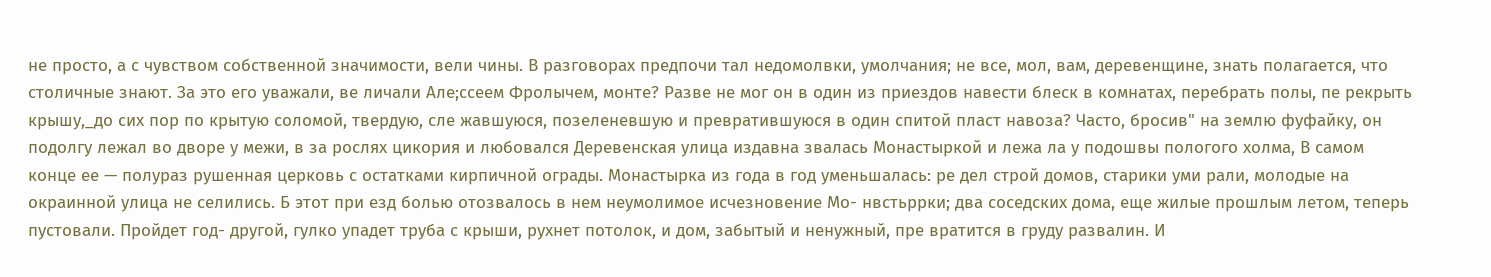не просто, а с чувством собственной значимости, вели чины. В разговорах предпочи тал недомолвки, умолчания; не все, мол, вам, деревенщине, знать полагается, что столичные знают. За это его уважали, ве личали Але;ссеем Фролычем, монте? Разве не мог он в один из приездов навести блеск в комнатах, перебрать полы, пе рекрыть крышу,_до сих пор по крытую соломой, твердую, сле жавшуюся, позеленевшую и превратившуюся в один спитой пласт навоза? Часто, бросив" на землю фуфайку, он подолгу лежал во дворе у межи, в за рослях цикория и любовался Деревенская улица издавна звалась Монастыркой и лежа ла у подошвы пологого холма, В самом конце ее — полураз рушенная церковь с остатками кирпичной ограды. Монастырка из года в год уменьшалась: ре дел строй домов, старики уми рали, молодые на окраинной улица не селились. Б этот при езд болью отозвалось в нем неумолимое исчезновение Мо- нвстьррки; два соседских дома, еще жилые прошлым летом, теперь пустовали. Пройдет год- другой, гулко упадет труба с крыши, рухнет потолок, и дом, забытый и ненужный, пре вратится в груду развалин. И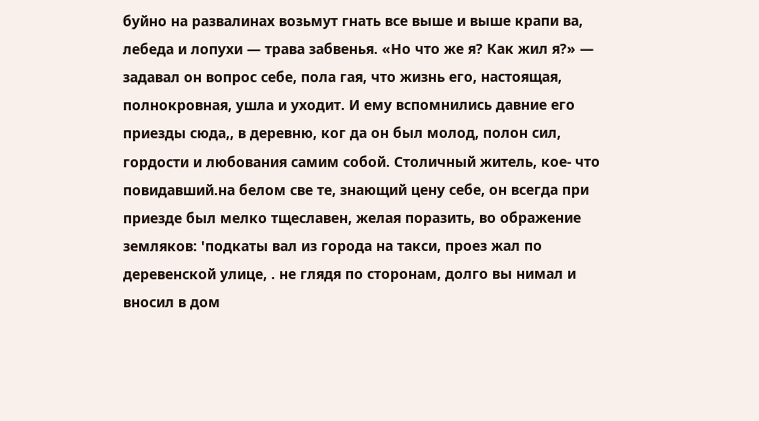буйно на развалинах возьмут гнать все выше и выше крапи ва, лебеда и лопухи — трава забвенья. «Но что же я? Как жил я?» — задавал он вопрос себе, пола гая, что жизнь его, настоящая, полнокровная, ушла и уходит. И ему вспомнились давние его приезды сюда,, в деревню, ког да он был молод, полон сил, гордости и любования самим собой. Столичный житель, кое- что повидавший.на белом све те, знающий цену себе, он всегда при приезде был мелко тщеславен, желая поразить, во ображение земляков: 'подкаты вал из города на такси, проез жал по деревенской улице, . не глядя по сторонам, долго вы нимал и вносил в дом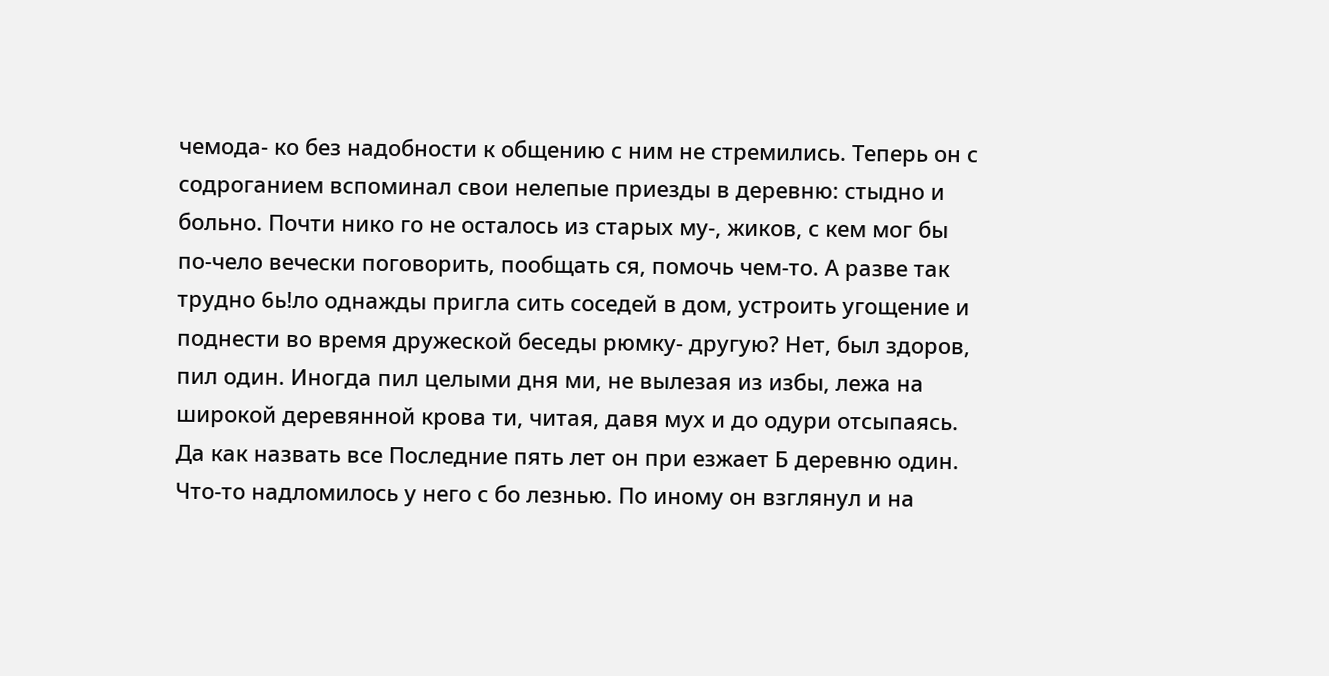чемода- ко без надобности к общению с ним не стремились. Теперь он с содроганием вспоминал свои нелепые приезды в деревню: стыдно и больно. Почти нико го не осталось из старых му-, жиков, с кем мог бы по-чело вечески поговорить, пообщать ся, помочь чем-то. А разве так трудно 6ь!ло однажды пригла сить соседей в дом, устроить угощение и поднести во время дружеской беседы рюмку- другую? Нет, был здоров, пил один. Иногда пил целыми дня ми, не вылезая из избы, лежа на широкой деревянной крова ти, читая, давя мух и до одури отсыпаясь. Да как назвать все Последние пять лет он при езжает Б деревню один. Что-то надломилось у него с бо лезнью. По иному он взглянул и на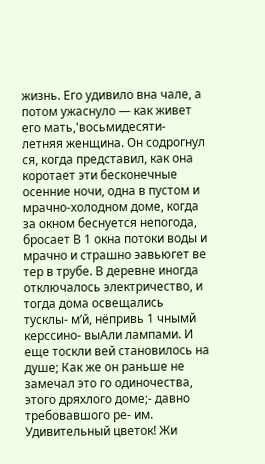жизнь. Его удивило вна чале, а потом ужаснуло — как живет его мать,'восьмидесяти- летняя женщина. Он содрогнул ся, когда представил, как она коротает эти бесконечные осенние ночи, одна в пустом и мрачно-холодном доме, когда за окном беснуется непогода, бросает В 1 окна потоки воды и мрачно и страшно эавьюгет ве тер в трубе. В деревне иногда отключалось электричество, и тогда дома освещались тусклы- м’й, нёпривь 1 чнымй керссино- выАли лампами. И еще тоскли вей становилось на душе; Как же он раньше не замечал это го одиночества, этого дряхлого доме;- давно требовавшого ре- им. Удивительный цветок! Жи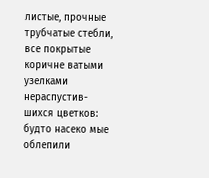листые, прочные трубчатые стебли, все покрытые коричне ватыми узелками нераспустив- шихся цветков: будто насеко мые облепили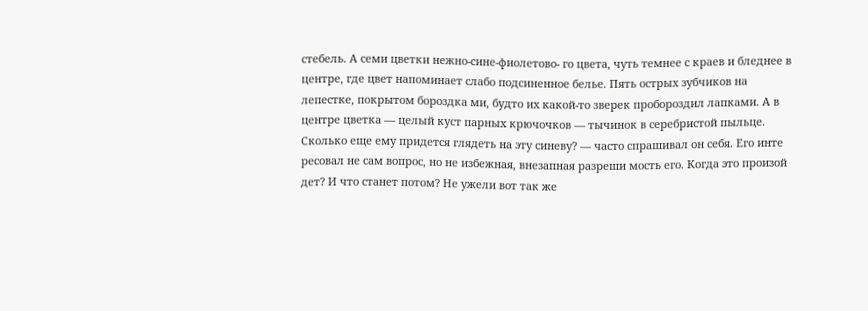стебель. А семи цветки нежно-сине-фиолетово- го цвета, чуть темнее с краев и бледнее в центре, где цвет напоминает слабо подсиненное белье. Пять острых зубчиков на лепестке, покрытом бороздка ми, будто их какой-то зверек пробороздил лапками. А в центре цветка — целый куст парных крючочков — тычинок в серебристой пыльце. Сколько еще ему придется глядеть на эту синеву? — часто спрашивал он себя. Его инте ресовал не сам вопрос, но не избежная, внезапная разреши мость его. Когда это произой дет? И что станет потом? Не ужели вот так же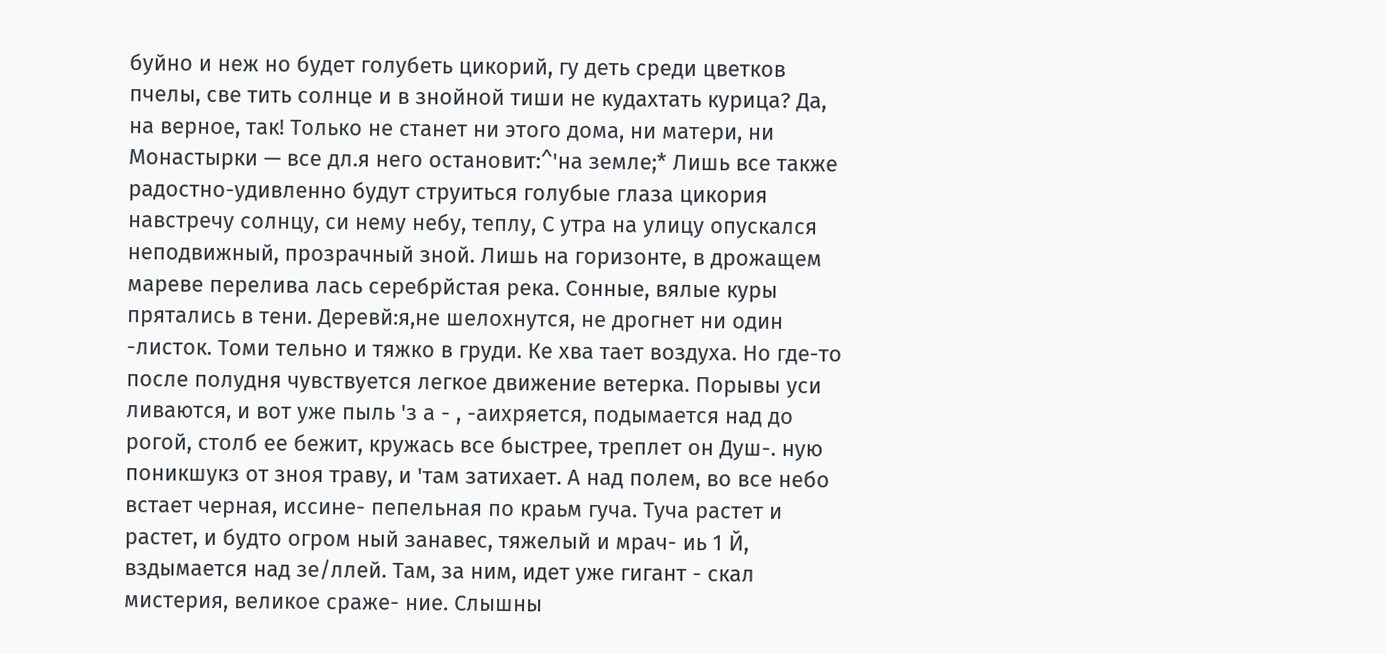буйно и неж но будет голубеть цикорий, гу деть среди цветков пчелы, све тить солнце и в знойной тиши не кудахтать курица? Да, на верное, так! Только не станет ни этого дома, ни матери, ни Монастырки — все дл.я него остановит:^'на земле;* Лишь все также радостно-удивленно будут струиться голубые глаза цикория навстречу солнцу, си нему небу, теплу, С утра на улицу опускался неподвижный, прозрачный зной. Лишь на горизонте, в дрожащем мареве перелива лась серебрйстая река. Сонные, вялые куры прятались в тени. Деревй:я,не шелохнутся, не дрогнет ни один -листок. Томи тельно и тяжко в груди. Ке хва тает воздуха. Но где-то после полудня чувствуется легкое движение ветерка. Порывы уси ливаются, и вот уже пыль 'з а - , -аихряется, подымается над до рогой, столб ее бежит, кружась все быстрее, треплет он Душ-. ную поникшукз от зноя траву, и 'там затихает. А над полем, во все небо встает черная, иссине- пепельная по краьм гуча. Туча растет и растет, и будто огром ный занавес, тяжелый и мрач- иь 1 Й, вздымается над зе/ллей. Там, за ним, идет уже гигант - скал мистерия, великое сраже- ние. Слышны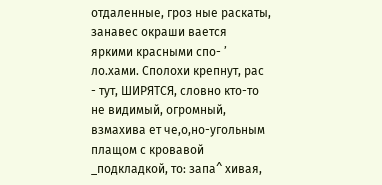отдаленные, гроз ные раскаты, занавес окраши вается яркими красными спо- ’ ло.хами. Сполохи крепнут, рас - тут, ШИРЯТСЯ, словно кто-то не видимый, огромный, взмахива ет че,о,но-угольным плащом с кровавой _подкладкой, то: запа^ хивая,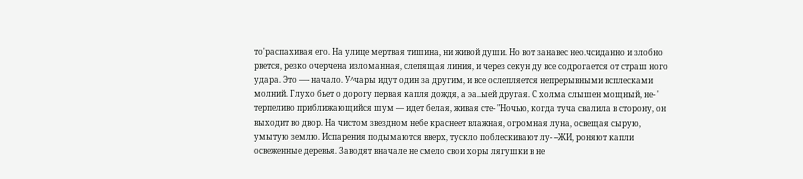то'распахивая его. На улице мертвая тишина, ни живой души. Но вот занавес нео.чсиданно и злобно рвется, резко очерчена изломанная, слепящая линия, и через секун ду все содрогается от страш ного удара. Это —- начало. У^чары идут один за другим, и все ослепляется непрерывными всплесками молний. Глухо бьет о дорогу первая капля дождя, а эа..ыей другая. С холма слышен мощный, не- ' терпеливо приближающийся шум — идет белая, живая сте- "Ночью, когда туча свалила в сторону, он выходит во двор. На чистом звездном небе краснеет влажная, огромная луна, освещая сырую, умытую землю. Испарения подымаются вверх, тускло поблескивают лу- --ЖИ, роняют капли освеженные деревья. Заводят вначале не смело свои хоры лягушки в не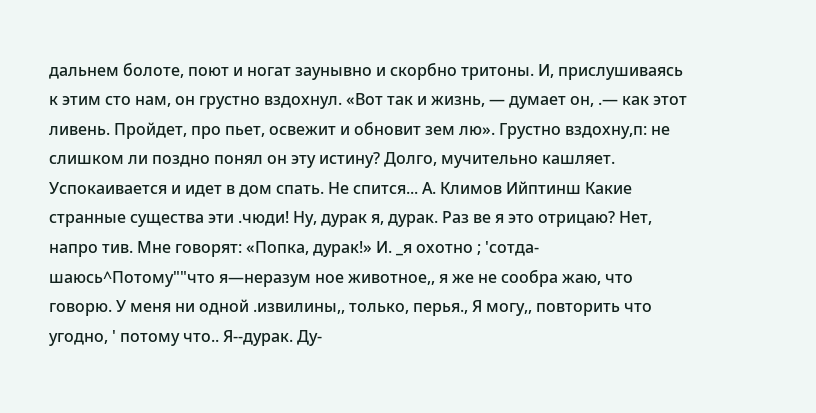дальнем болоте, поют и ногат заунывно и скорбно тритоны. И, прислушиваясь к этим сто нам, он грустно вздохнул. «Вот так и жизнь, — думает он, .— как этот ливень. Пройдет, про пьет, освежит и обновит зем лю». Грустно вздохну,п: не слишком ли поздно понял он эту истину? Долго, мучительно кашляет. Успокаивается и идет в дом спать. Не спится... А. Климов Ийптинш Какие странные существа эти .чюди! Ну, дурак я, дурак. Раз ве я это отрицаю? Нет, напро тив. Мне говорят: «Попка, дурак!» И. _я охотно ; 'сотда- шаюсь^Потому""что я—неразум ное животное,, я же не сообра жаю, что говорю. У меня ни одной .извилины,, только, перья., Я могу,, повторить что угодно, ' потому что.. Я--дурак. Ду-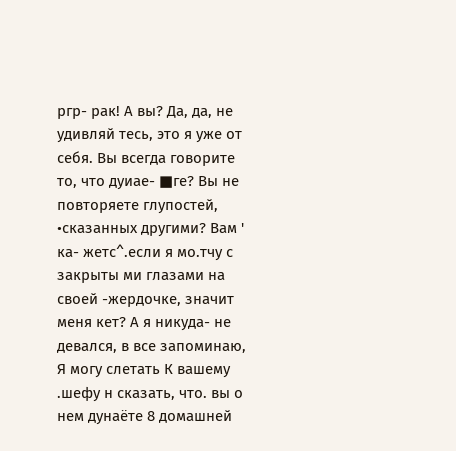ргр- рак! А вы? Да, да, не удивляй тесь, это я уже от себя. Вы всегда говорите то, что дуиае- ■ге? Вы не повторяете глупостей, •сказанных другими? Вам ' ка- жетс^.если я мо.тчу с закрыты ми глазами на своей -жердочке, значит меня кет? А я никуда- не девался, в все запоминаю, Я могу слетать К вашему .шефу н сказать, что. вы о нем дунаёте 8 домашней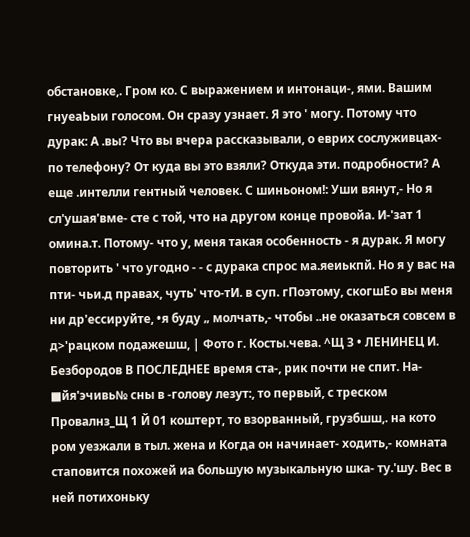обстановке,. Гром ко. С выражением и интонаци-, ями. Вашим гнуеаЬыи голосом. Он сразу узнает. Я это ' могу. Потому что дурак: А .вы? Что вы вчера рассказывали, о еврих сослуживцах-по телефону? От куда вы это взяли? Откуда эти. подробности? А еще .интелли гентный человек. С шиньоном!: Уши вянут,- Но я сл'ушая'вме- сте с той, что на другом конце провойа. И-'зат 1 омина.т. Потому- что у, меня такая особенность - я дурак. Я могу повторить ' что угодно - - с дурака спрос ма.яеиькпй. Но я у вас на пти- чьи.д правах, чуть' что-тИ. в суп. гПоэтому, скогшЕо вы меня ни др'ессируйте, •я буду „ молчать,- чтобы ..не оказаться совсем в д>'рацком подажешш, | Фото г. Косты.чева. ^Щ З • ЛЕНИНЕЦ И. Безбородов В ПОСЛЕДНЕЕ время ста-, рик почти не спит. На- ■йя'эчивь№ сны в -голову лезут:, то первый, с треском Провалнз_Щ 1 Й 01 коштерт, то взорванный, грузбшш,. на кото ром уезжали в тыл. жена и Когда он начинает- ходить,- комната стаповится похожей иа большую музыкальную шка- ту.'шу. Вес в ней потихоньку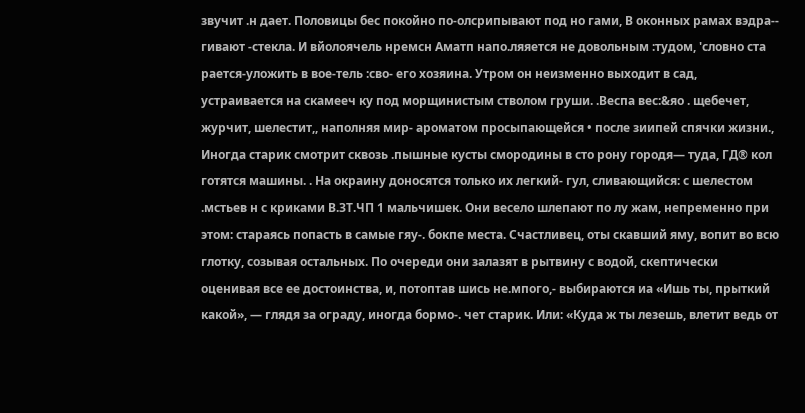звучит .н дает. Половицы бес покойно по-олсрипывают под но гами, В оконных рамах вэдра-- гивают -стекла. И вйолоячель нремсн Аматп напо.ляяется не довольным :тудом, 'словно ста рается-уложить в вое-тель :сво- его хозяина. Утром он неизменно выходит в сад, устраивается на скамееч ку под морщинистым стволом груши. .Веспа вес:&яо . щебечет, журчит, шелестит,, наполняя мир- ароматом просыпающейся • после зиипей спячки жизни., Иногда старик смотрит сквозь .пышные кусты смородины в сто рону городя— туда, ГД® кол готятся машины. . На окраину доносятся только их легкий- гул, сливающийся: с шелестом .мстьев н с криками В.ЗТ.ЧП 1 мальчишек. Они весело шлепают по лу жам, непременно при этом: стараясь попасть в самые гяу-. бокпе места. Счастливец, оты скавший яму, вопит во всю глотку, созывая остальных. По очереди они залазят в рытвину с водой, скептически оценивая все ее достоинства, и, потоптав шись не.мпого,- выбираются иа «Ишь ты, прыткий какой», — глядя за ограду, иногда бормо-. чет старик. Или: «Куда ж ты лезешь, влетит ведь от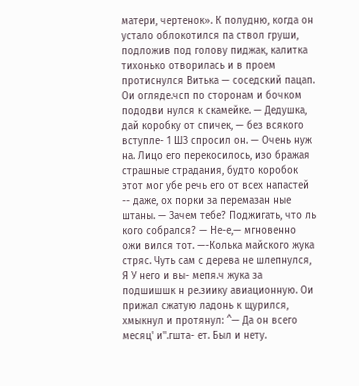матери, чертенок». К полудню, когда он устало облокотился па ствол груши, подложив под голову пиджак, калитка тихонько отворилась и в проем протиснулся Витька — соседский пацап. Ои огляде.чсп по сторонам и бочком пододви нулся к скамейке. — Дедушка, дай коробку от спичек, — без всякого вступле- 1 ШЗ спросил он. — Очень нуж на. Лицо его перекосилось, изо бражая страшные страдания, будто коробок этот мог убе речь его от всех напастей -- даже, ох порки за перемазан ные штаны. — Зачем тебе? Поджигать, что ль кого собрался? — Не-е,— мгновенно ожи вился тот. —-Колька майского жука стряс. Чуть сам с дерева не шлепнулся, Я У него и вы- мепя.ч жука за подшишшк н ре.зиику авиационную. Ои прижал сжатую ладонь к щурился, хмыкнул и протянул: ^— Да он всего месяц' и''.гшта- ет. Был и нету.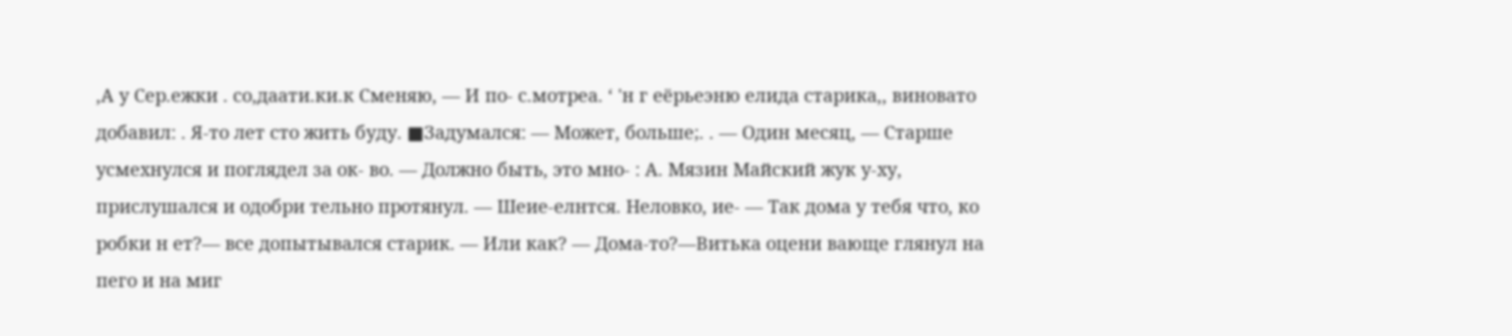,А у Сер.ежки . со,даати.ки.к Сменяю, — И по- с.мотреа. ‘ 'н г еёрьеэню елида старика,, виновато добавил: . Я-то лет сто жить буду. ■Задумался: — Может, больше;. . — Один месяц, — Старше усмехнулся и поглядел за ок- во. — Должно быть, это мно- : А. Мязин Майский жук у-ху, прислушался и одобри тельно протянул. — Шеие-елнтся. Неловко, ие- — Так дома у тебя что, ко робки н ет?— все допытывался старик. — Или как? — Дома-то?—Витька оцени вающе глянул на пего и на миг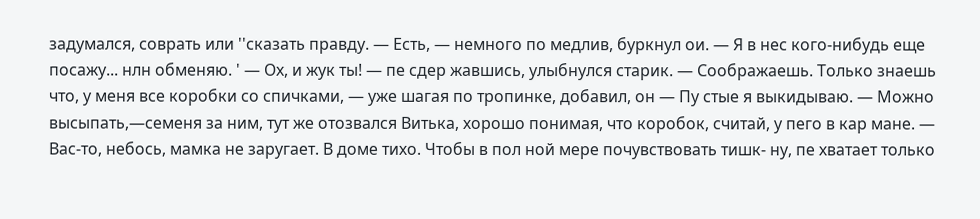задумался, соврать или ''сказать правду. — Есть, — немного по медлив, буркнул ои. — Я в нес кого-нибудь еще посажу... нлн обменяю. ' — Ох, и жук ты! — пе сдер жавшись, улыбнулся старик. — Соображаешь. Только знаешь что, у меня все коробки со спичками, — уже шагая по тропинке, добавил, он — Пу стые я выкидываю. — Можно высыпать,—семеня за ним, тут же отозвался Витька, хорошо понимая, что коробок, считай, у пего в кар мане. — Вас-то, небось, мамка не заругает. В доме тихо. Чтобы в пол ной мере почувствовать тишк- ну, пе хватает только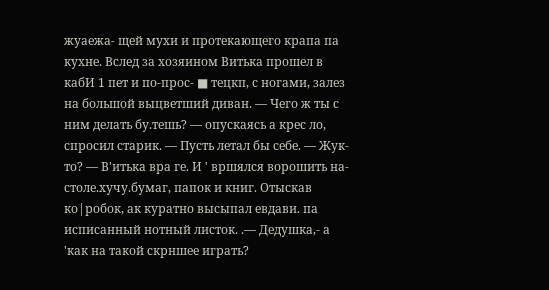жуаежа- щей мухи и протекающего крапа па кухне. Вслед за хозяином Витька прошел в кабИ 1 пет и по-прос- ■ тецкп, с ногами, залез на большой выцветший диван. — Чего ж ты с ним делать бу.тешь? — опускаясь а крес ло, спросил старик. — Пусть летал бы себе. — Жук-то? — В'итька вра ге. И ' вршялся ворошить на- столе.хучу.бумаг, папок и книг. Отыскав ко|робок, ак куратно высыпал евдави. па исписанный нотный листок. .— Дедушка,- а 'как на такой скрншее играть?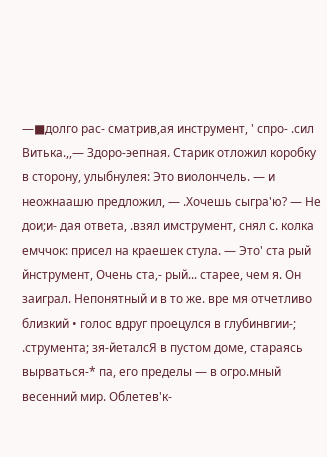—■долго рас- сматрив,ая инструмент, ' спро- .сил Витька.,,— Здоро-эепная. Старик отложил коробку в сторону, улыбнулея: Это виолончель. — и неожнаашю предложил, — .Хочешь сыгра'ю? — Не дои;и- дая ответа, .взял имструмент, снял с. колка емччок: присел на краешек стула. — Это' ста рый йнструмент, Очень ста,- рый... старее, чем я. Он заиграл. Непонятный и в то же. вре мя отчетливо близкий • голос вдруг проецулся в глубинвгии-; .струмента; зя-йеталсЯ в пустом доме, стараясь вырваться-* па, его пределы — в огро.мный весенний мир. Облетев'к-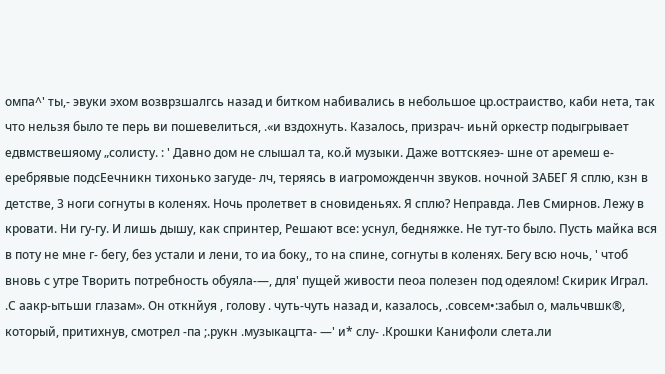омпа^' ты,- эвуки эхом возврзшалгсь назад и битком набивались в небольшое цр.остраиство, каби нета, так что нельзя было те перь ви пошевелиться, .«и вздохнуть. Казалось, призрач- иьнй оркестр подыгрывает едвмствешяому „солисту. : ' Давно дом не слышал та, ко.й музыки. Даже воттскяеэ- шне от аремеш е-еребрявые подсЕечникн тихонько загуде- лч, теряясь в иагроможденчн звуков. ночной ЗАБЕГ Я сплю, кзн в детстве, 3 ноги согнуты в коленях. Ночь пролетвет в сновиденьях. Я сплю? Неправда. Лев Смирнов. Лежу в кровати. Ни гу-гу. И лишь дышу, как спринтер, Решают все: уснул, бедняжке. Не тут-то было. Пусть майка вся в поту не мне г- бегу, без устали и лени, то иа боку,, то на спине, согнуты в коленях. Бегу всю ночь, ' чтоб вновь с утре Творить потребность обуяла-—, для' пущей живости пеоа полезен под одеялом! Скирик Играл. .С аакр-ытьши глазам». Он откнйуя , голову . чуть-чуть назад и, казалось, .совсем•:забыл о, мальчвшк®, который, притихнув, смотрел -па ;.рукн .музыкацгта- —' и* слу- .Крошки Канифоли слета.ли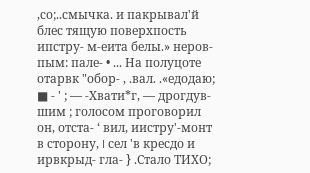,со;..смычка. и пакрывал'й блес тящую поверхпость ипстру- м-еита белы.» неров-пым: пале- • ... На полуцоте отарвк "обор- , .вал. .«едодаю; ■ - ' ; — -Хвати*г, — дрогдув-шим ; голосом проговорил он, отста- ‘ вил, иистру'-монт в сторону, I сел 'в кресдо и ирвкрыд- гла- } .Стало ТИХО;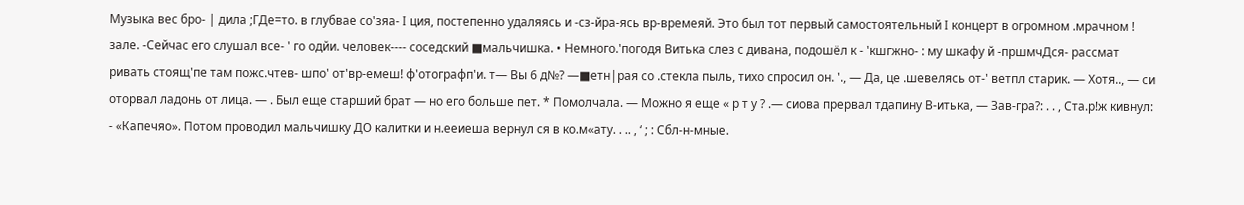Музыка вес бро- | дила ;ГДе=то. в глубвае со'зяа- I ция, постепенно удаляясь и -сз-йра-ясь вр-времеяй. Это был тот первый самостоятельный I концерт в огромном .мрачном ! зале. -Сейчас его слушал все- ' го одйи. человек---- соседский ■мальчишка. • Немного.'погодя Витька слез с дивана, подошёл к - 'кшгжно- : му шкафу й -пршмчДся- рассмат ривать стоящ'пе там пожс.чтев- шпо' от'вр-емеш! ф'отографп'и. т— Вы 6 д№? —■етн|рая со .стекла пыль, тихо спросил он. '., — Да, це .шевелясь от-' ветпл старик. — Хотя.., — си оторвал ладонь от лица. — . Был еще старший брат — но его больше пет. * Помолчала. — Можно я еще « р т у ? .— сиова прервал тдапину В-итька, — Зав-гра?: . . , Ста.р!ж кивнул: - «Капечяо». Потом проводил мальчишку ДО калитки и н.ееиеша вернул ся в ко.м«ату. . .. , ‘ ; : Сбл-н-мные.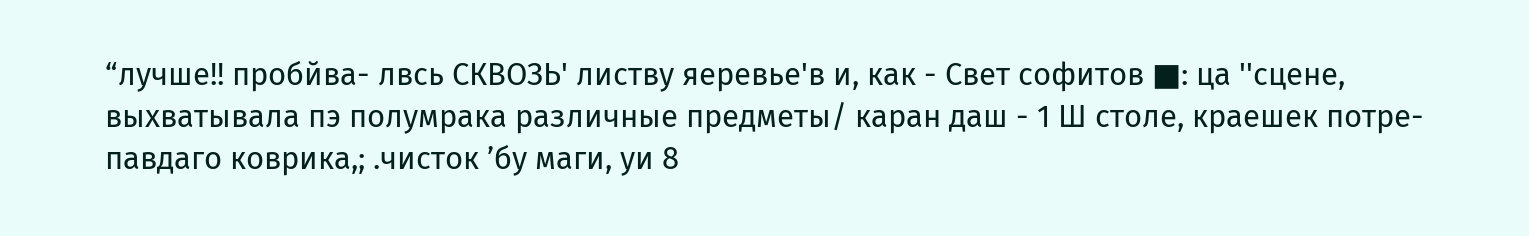“лучше!! пробйва- лвсь СКВОЗЬ' листву яеревье'в и, как - Свет софитов ■: ца ''сцене, выхватывала пэ полумрака различные предметы/ каран даш - 1 Ш столе, краешек потре- павдаго коврика,; .чисток ’бу маги, уи 8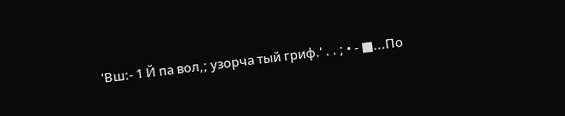'Вш:- 1 Й па вол,; узорча тый гриф.' . . ; • - ■...По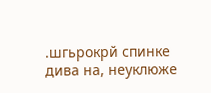.шгьрокрй спинке дива на, неуклюже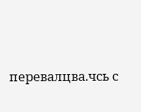перевалцва.чсь с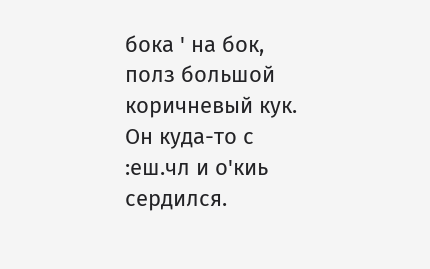бока ' на бок, полз большой коричневый кук. Он куда-то с :еш.чл и о'киь сердился.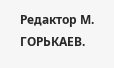Редактор М. ГОРЬКАЕВ.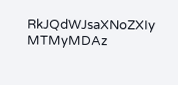RkJQdWJsaXNoZXIy MTMyMDAz